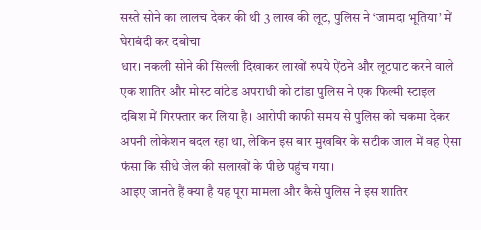सस्ते सोने का लालच देकर की थी 3 लाख की लूट, पुलिस ने ‘जामदा भूतिया’ में घेराबंदी कर दबोचा
धार। नकली सोने की सिल्ली दिखाकर लाखों रुपये ऐंठने और लूटपाट करने वाले एक शातिर और मोस्ट वांटेड अपराधी को टांडा पुलिस ने एक फिल्मी स्टाइल दबिश में गिरफ्तार कर लिया है। आरोपी काफी समय से पुलिस को चकमा देकर अपनी लोकेशन बदल रहा था, लेकिन इस बार मुखबिर के सटीक जाल में वह ऐसा फंसा कि सीधे जेल की सलाखों के पीछे पहुंच गया।
आइए जानते हैं क्या है यह पूरा मामला और कैसे पुलिस ने इस शातिर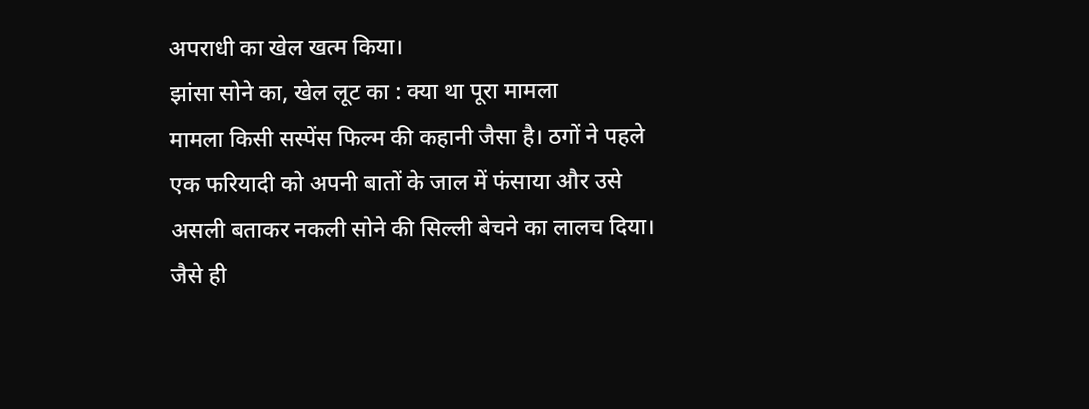अपराधी का खेल खत्म किया।
झांसा सोने का, खेल लूट का : क्या था पूरा मामला
मामला किसी सस्पेंस फिल्म की कहानी जैसा है। ठगों ने पहले एक फरियादी को अपनी बातों के जाल में फंसाया और उसे असली बताकर नकली सोने की सिल्ली बेचने का लालच दिया। जैसे ही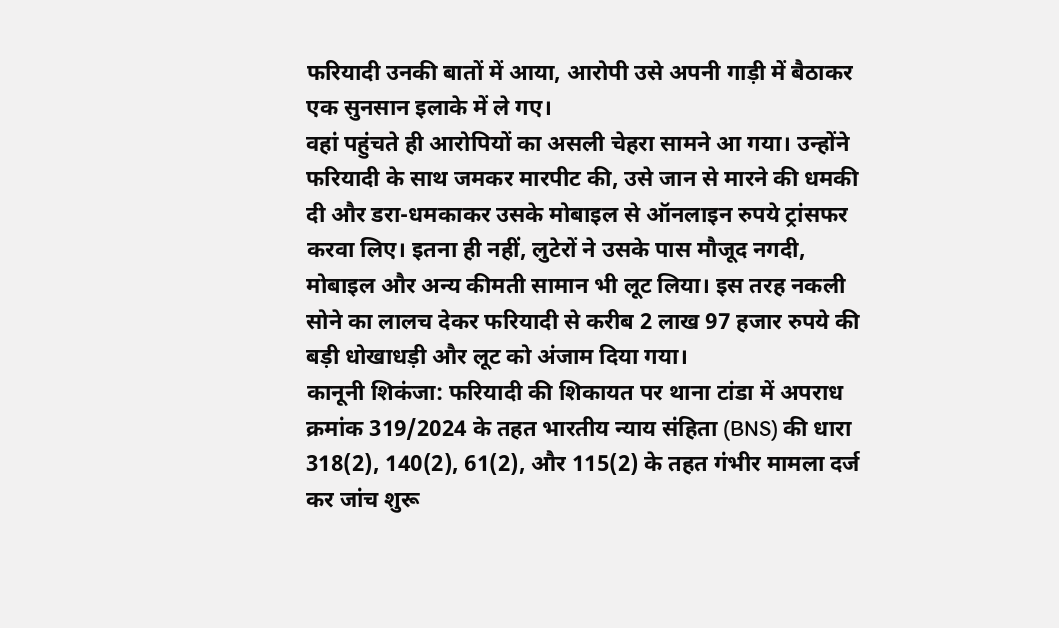फरियादी उनकी बातों में आया, आरोपी उसे अपनी गाड़ी में बैठाकर एक सुनसान इलाके में ले गए।
वहां पहुंचते ही आरोपियों का असली चेहरा सामने आ गया। उन्होंने फरियादी के साथ जमकर मारपीट की, उसे जान से मारने की धमकी दी और डरा-धमकाकर उसके मोबाइल से ऑनलाइन रुपये ट्रांसफर करवा लिए। इतना ही नहीं, लुटेरों ने उसके पास मौजूद नगदी, मोबाइल और अन्य कीमती सामान भी लूट लिया। इस तरह नकली सोने का लालच देकर फरियादी से करीब 2 लाख 97 हजार रुपये की बड़ी धोखाधड़ी और लूट को अंजाम दिया गया।
कानूनी शिकंजा: फरियादी की शिकायत पर थाना टांडा में अपराध क्रमांक 319/2024 के तहत भारतीय न्याय संहिता (BNS) की धारा 318(2), 140(2), 61(2), और 115(2) के तहत गंभीर मामला दर्ज कर जांच शुरू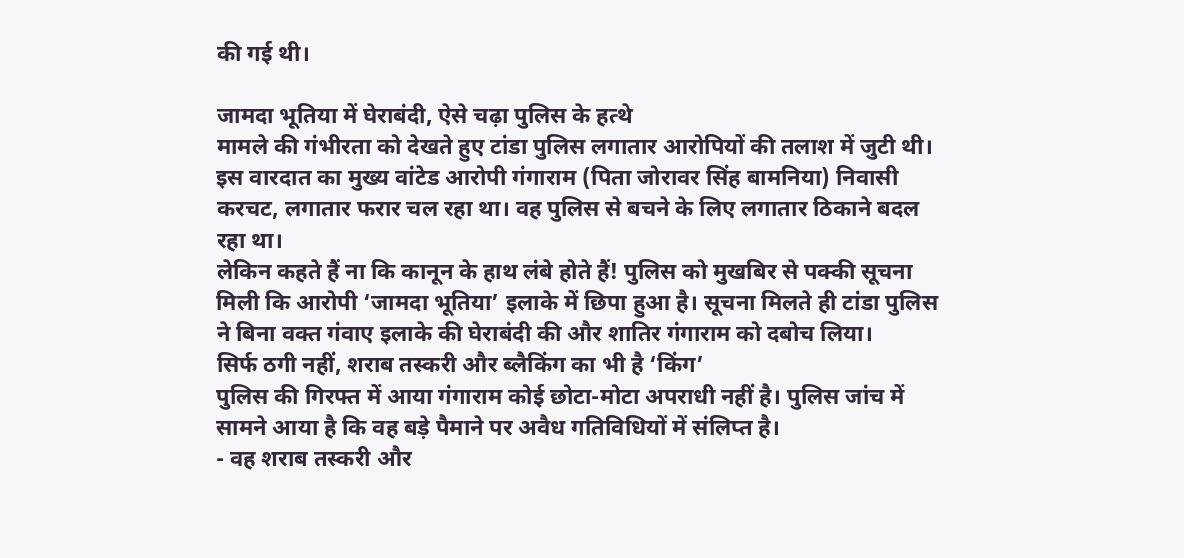की गई थी।

जामदा भूतिया में घेराबंदी, ऐसे चढ़ा पुलिस के हत्थे
मामले की गंभीरता को देखते हुए टांडा पुलिस लगातार आरोपियों की तलाश में जुटी थी। इस वारदात का मुख्य वांटेड आरोपी गंगाराम (पिता जोरावर सिंह बामनिया) निवासी करचट, लगातार फरार चल रहा था। वह पुलिस से बचने के लिए लगातार ठिकाने बदल रहा था।
लेकिन कहते हैं ना कि कानून के हाथ लंबे होते हैं! पुलिस को मुखबिर से पक्की सूचना मिली कि आरोपी ‘जामदा भूतिया’ इलाके में छिपा हुआ है। सूचना मिलते ही टांडा पुलिस ने बिना वक्त गंवाए इलाके की घेराबंदी की और शातिर गंगाराम को दबोच लिया।
सिर्फ ठगी नहीं, शराब तस्करी और ब्लैकिंग का भी है ‘किंग’
पुलिस की गिरफ्त में आया गंगाराम कोई छोटा-मोटा अपराधी नहीं है। पुलिस जांच में सामने आया है कि वह बड़े पैमाने पर अवैध गतिविधियों में संलिप्त है।
- वह शराब तस्करी और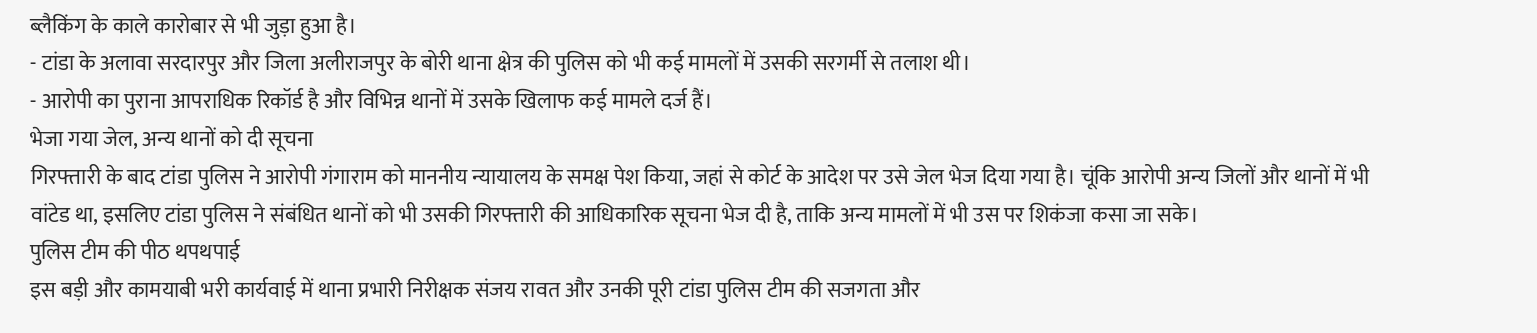ब्लैकिंग के काले कारोबार से भी जुड़ा हुआ है।
- टांडा के अलावा सरदारपुर और जिला अलीराजपुर के बोरी थाना क्षेत्र की पुलिस को भी कई मामलों में उसकी सरगर्मी से तलाश थी।
- आरोपी का पुराना आपराधिक रिकॉर्ड है और विभिन्न थानों में उसके खिलाफ कई मामले दर्ज हैं।
भेजा गया जेल, अन्य थानों को दी सूचना
गिरफ्तारी के बाद टांडा पुलिस ने आरोपी गंगाराम को माननीय न्यायालय के समक्ष पेश किया, जहां से कोर्ट के आदेश पर उसे जेल भेज दिया गया है। चूंकि आरोपी अन्य जिलों और थानों में भी वांटेड था, इसलिए टांडा पुलिस ने संबंधित थानों को भी उसकी गिरफ्तारी की आधिकारिक सूचना भेज दी है, ताकि अन्य मामलों में भी उस पर शिकंजा कसा जा सके।
पुलिस टीम की पीठ थपथपाई
इस बड़ी और कामयाबी भरी कार्यवाई में थाना प्रभारी निरीक्षक संजय रावत और उनकी पूरी टांडा पुलिस टीम की सजगता और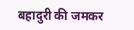बहादुरी की जमकर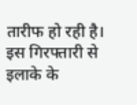तारीफ हो रही है। इस गिरफ्तारी से इलाके के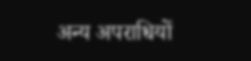अन्य अपराधियों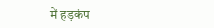में हड़कंप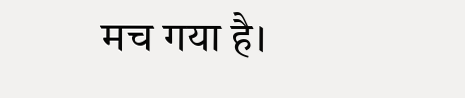मच गया है।